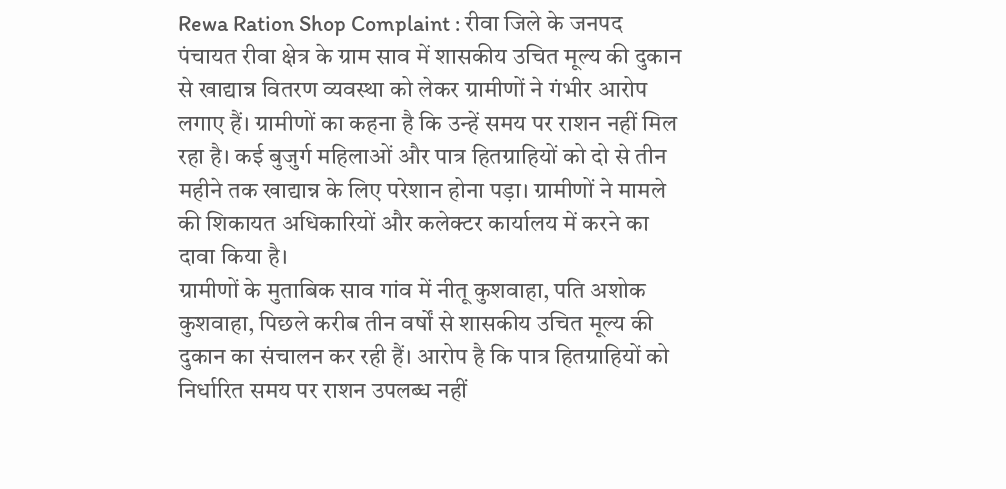Rewa Ration Shop Complaint : रीवा जिले के जनपद पंचायत रीवा क्षेत्र के ग्राम साव में शासकीय उचित मूल्य की दुकान से खाद्यान्न वितरण व्यवस्था को लेकर ग्रामीणों ने गंभीर आरोप लगाए हैं। ग्रामीणों का कहना है कि उन्हें समय पर राशन नहीं मिल रहा है। कई बुजुर्ग महिलाओं और पात्र हितग्राहियों को दो से तीन महीने तक खाद्यान्न के लिए परेशान होना पड़ा। ग्रामीणों ने मामले की शिकायत अधिकारियों और कलेक्टर कार्यालय में करने का दावा किया है।
ग्रामीणों के मुताबिक साव गांव में नीतू कुशवाहा, पति अशोक कुशवाहा, पिछले करीब तीन वर्षों से शासकीय उचित मूल्य की दुकान का संचालन कर रही हैं। आरोप है कि पात्र हितग्राहियों को निर्धारित समय पर राशन उपलब्ध नहीं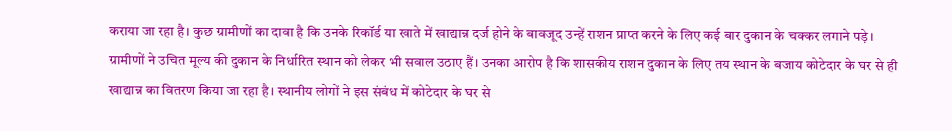कराया जा रहा है। कुछ ग्रामीणों का दावा है कि उनके रिकॉर्ड या खाते में खाद्यान्न दर्ज होने के बावजूद उन्हें राशन प्राप्त करने के लिए कई बार दुकान के चक्कर लगाने पड़े।
ग्रामीणों ने उचित मूल्य की दुकान के निर्धारित स्थान को लेकर भी सवाल उठाए हैं। उनका आरोप है कि शासकीय राशन दुकान के लिए तय स्थान के बजाय कोटेदार के घर से ही खाद्यान्न का वितरण किया जा रहा है। स्थानीय लोगों ने इस संबंध में कोटेदार के घर से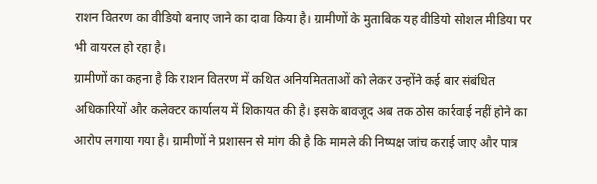राशन वितरण का वीडियो बनाए जाने का दावा किया है। ग्रामीणों के मुताबिक यह वीडियो सोशल मीडिया पर भी वायरल हो रहा है।
ग्रामीणों का कहना है कि राशन वितरण में कथित अनियमितताओं को लेकर उन्होंने कई बार संबंधित अधिकारियों और कलेक्टर कार्यालय में शिकायत की है। इसके बावजूद अब तक ठोस कार्रवाई नहीं होने का आरोप लगाया गया है। ग्रामीणों ने प्रशासन से मांग की है कि मामले की निष्पक्ष जांच कराई जाए और पात्र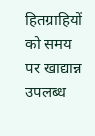हितग्राहियों को समय पर खाद्यान्न उपलब्ध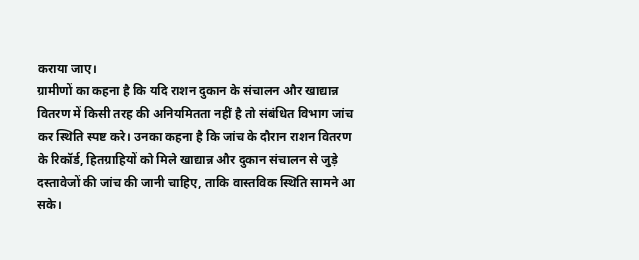कराया जाए।
ग्रामीणों का कहना है कि यदि राशन दुकान के संचालन और खाद्यान्न वितरण में किसी तरह की अनियमितता नहीं है तो संबंधित विभाग जांच कर स्थिति स्पष्ट करे। उनका कहना है कि जांच के दौरान राशन वितरण के रिकॉर्ड, हितग्राहियों को मिले खाद्यान्न और दुकान संचालन से जुड़े दस्तावेजों की जांच की जानी चाहिए, ताकि वास्तविक स्थिति सामने आ सके।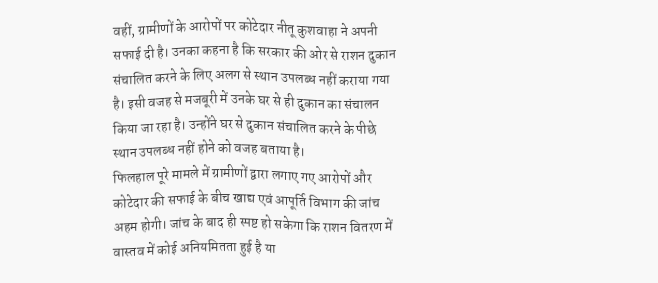वहीं, ग्रामीणों के आरोपों पर कोटेदार नीतू कुशवाहा ने अपनी सफाई दी है। उनका कहना है कि सरकार की ओर से राशन दुकान संचालित करने के लिए अलग से स्थान उपलब्ध नहीं कराया गया है। इसी वजह से मजबूरी में उनके घर से ही दुकान का संचालन किया जा रहा है। उन्होंने घर से दुकान संचालित करने के पीछे स्थान उपलब्ध नहीं होने को वजह बताया है।
फिलहाल पूरे मामले में ग्रामीणों द्वारा लगाए गए आरोपों और कोटेदार की सफाई के बीच खाद्य एवं आपूर्ति विभाग की जांच अहम होगी। जांच के बाद ही स्पष्ट हो सकेगा कि राशन वितरण में वास्तव में कोई अनियमितता हुई है या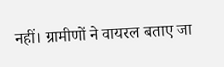नहीं। ग्रामीणों ने वायरल बताए जा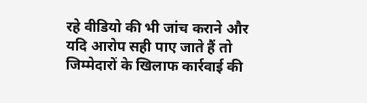रहे वीडियो की भी जांच कराने और यदि आरोप सही पाए जाते हैं तो जिम्मेदारों के खिलाफ कार्रवाई की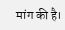मांग की है।